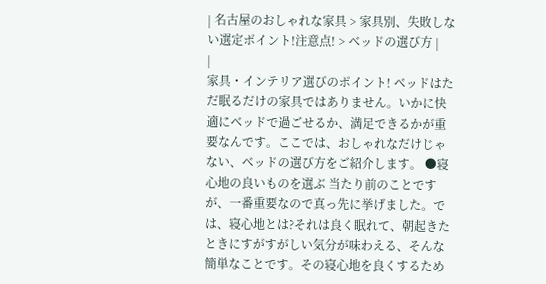| 名古屋のおしゃれな家具 > 家具別、失敗しない選定ポイント!注意点! > ベッドの選び方 |
|
家具・インテリア選びのポイント! ベッドはただ眠るだけの家具ではありません。いかに快適にベッドで過ごせるか、満足できるかが重要なんです。ここでは、おしゃれなだけじゃない、ベッドの選び方をご紹介します。 ●寝心地の良いものを選ぶ 当たり前のことですが、一番重要なので真っ先に挙げました。では、寝心地とは?それは良く眠れて、朝起きたときにすがすがしい気分が味わえる、そんな簡単なことです。その寝心地を良くするため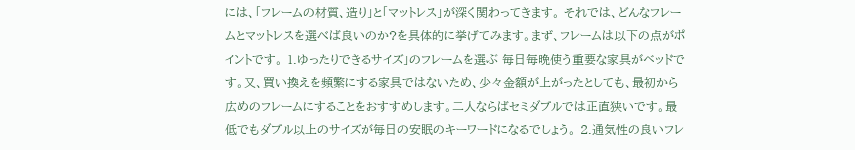には、「フレームの材質、造り」と「マットレス」が深く関わってきます。 それでは、どんなフレームとマットレスを選べば良いのか?を具体的に挙げてみます。まず、フレームは以下の点がポイントです。 1.ゆったりできるサイズ」のフレームを選ぶ 毎日毎晩使う重要な家具がベッドです。又、買い換えを頻繁にする家具ではないため、少々金額が上がったとしても、最初から広めのフレームにすることをおすすめします。二人ならばセミダブルでは正直狭いです。最低でもダブル以上のサイズが毎日の安眠のキーワードになるでしょう。 2.通気性の良いフレ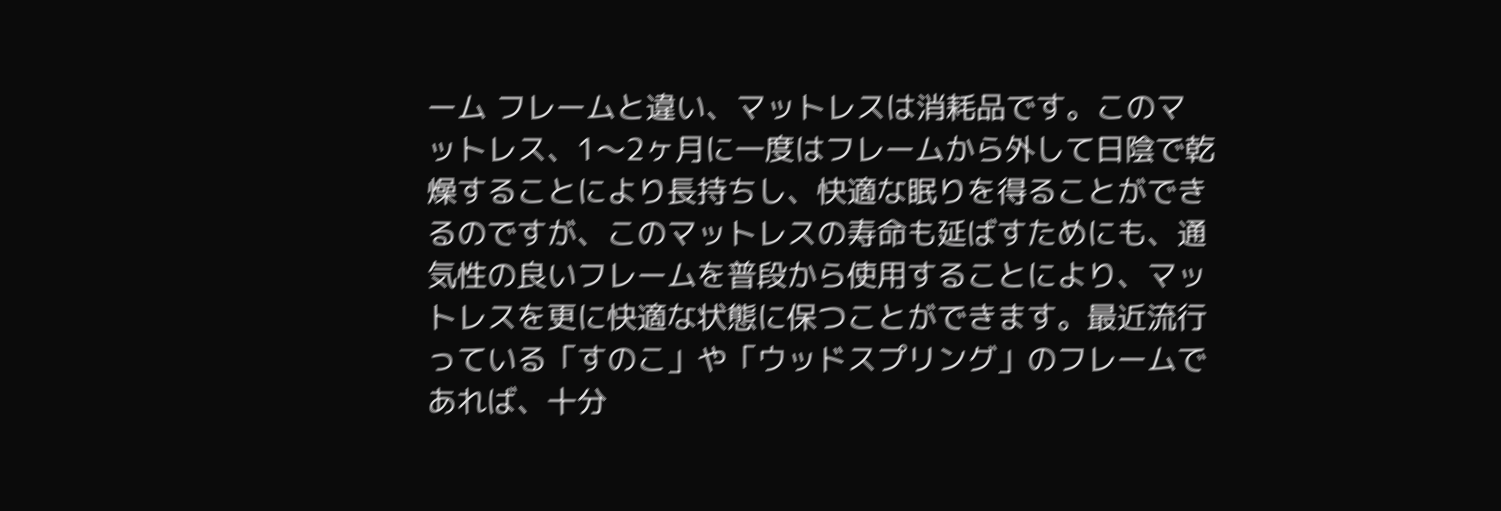ーム フレームと違い、マットレスは消耗品です。このマットレス、1〜2ヶ月に一度はフレームから外して日陰で乾燥することにより長持ちし、快適な眠りを得ることができるのですが、このマットレスの寿命も延ばすためにも、通気性の良いフレームを普段から使用することにより、マットレスを更に快適な状態に保つことができます。最近流行っている「すのこ」や「ウッドスプリング」のフレームであれば、十分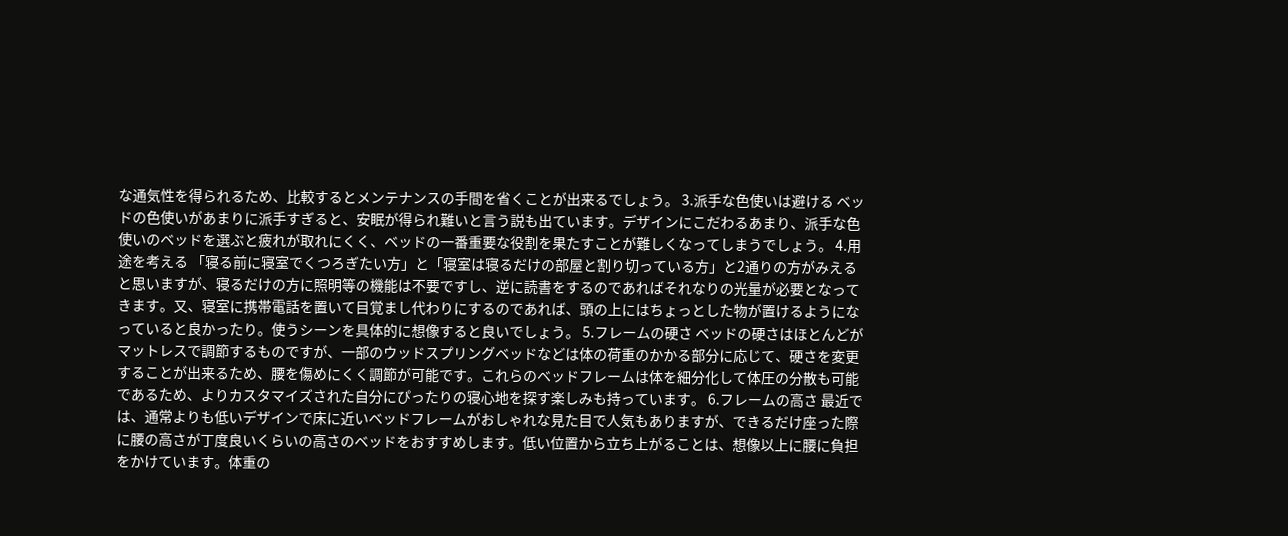な通気性を得られるため、比較するとメンテナンスの手間を省くことが出来るでしょう。 3.派手な色使いは避ける ベッドの色使いがあまりに派手すぎると、安眠が得られ難いと言う説も出ています。デザインにこだわるあまり、派手な色使いのベッドを選ぶと疲れが取れにくく、ベッドの一番重要な役割を果たすことが難しくなってしまうでしょう。 4.用途を考える 「寝る前に寝室でくつろぎたい方」と「寝室は寝るだけの部屋と割り切っている方」と2通りの方がみえると思いますが、寝るだけの方に照明等の機能は不要ですし、逆に読書をするのであればそれなりの光量が必要となってきます。又、寝室に携帯電話を置いて目覚まし代わりにするのであれば、頭の上にはちょっとした物が置けるようになっていると良かったり。使うシーンを具体的に想像すると良いでしょう。 5.フレームの硬さ ベッドの硬さはほとんどがマットレスで調節するものですが、一部のウッドスプリングベッドなどは体の荷重のかかる部分に応じて、硬さを変更することが出来るため、腰を傷めにくく調節が可能です。これらのベッドフレームは体を細分化して体圧の分散も可能であるため、よりカスタマイズされた自分にぴったりの寝心地を探す楽しみも持っています。 6.フレームの高さ 最近では、通常よりも低いデザインで床に近いベッドフレームがおしゃれな見た目で人気もありますが、できるだけ座った際に腰の高さが丁度良いくらいの高さのベッドをおすすめします。低い位置から立ち上がることは、想像以上に腰に負担をかけています。体重の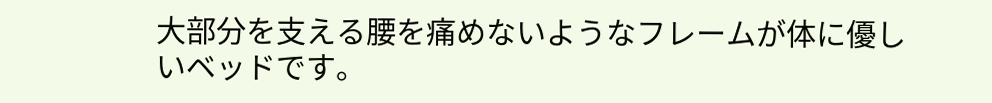大部分を支える腰を痛めないようなフレームが体に優しいベッドです。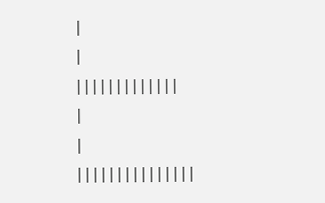|
|
|||||||||||||
|
|
|||||||||||||||